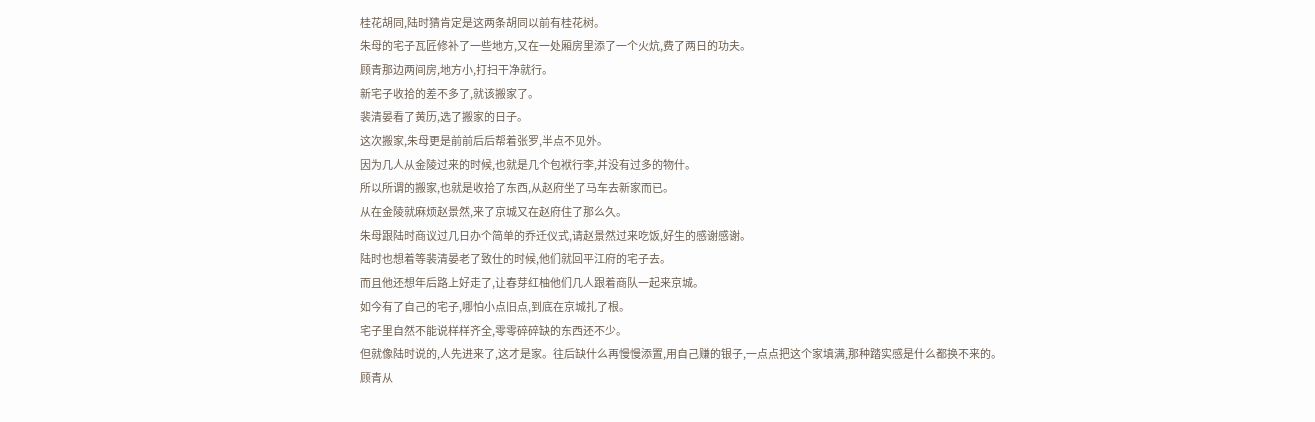桂花胡同,陆时猜肯定是这两条胡同以前有桂花树。
朱母的宅子瓦匠修补了一些地方,又在一处厢房里添了一个火炕,费了两日的功夫。
顾青那边两间房,地方小,打扫干净就行。
新宅子收拾的差不多了,就该搬家了。
裴清晏看了黄历,选了搬家的日子。
这次搬家,朱母更是前前后后帮着张罗,半点不见外。
因为几人从金陵过来的时候,也就是几个包袱行李,并没有过多的物什。
所以所谓的搬家,也就是收拾了东西,从赵府坐了马车去新家而已。
从在金陵就麻烦赵景然,来了京城又在赵府住了那么久。
朱母跟陆时商议过几日办个简单的乔迁仪式,请赵景然过来吃饭,好生的感谢感谢。
陆时也想着等裴清晏老了致仕的时候,他们就回平江府的宅子去。
而且他还想年后路上好走了,让春芽红柚他们几人跟着商队一起来京城。
如今有了自己的宅子,哪怕小点旧点,到底在京城扎了根。
宅子里自然不能说样样齐全,零零碎碎缺的东西还不少。
但就像陆时说的,人先进来了,这才是家。往后缺什么再慢慢添置,用自己赚的银子,一点点把这个家填满,那种踏实感是什么都换不来的。
顾青从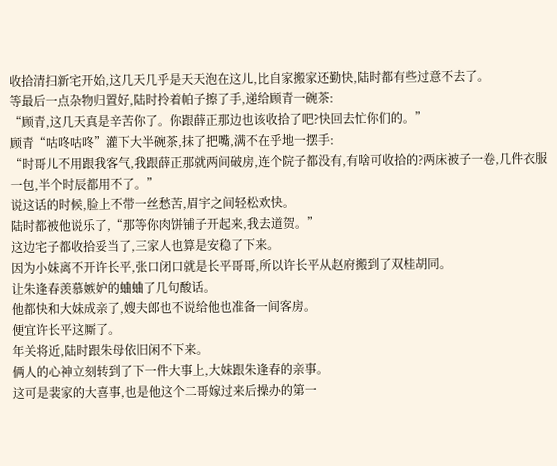收拾清扫新宅开始,这几天几乎是天天泡在这儿,比自家搬家还勤快,陆时都有些过意不去了。
等最后一点杂物归置好,陆时拎着帕子擦了手,递给顾青一碗茶:
“顾青,这几天真是辛苦你了。你跟薛正那边也该收拾了吧?快回去忙你们的。”
顾青“咕咚咕咚”灌下大半碗茶,抹了把嘴,满不在乎地一摆手:
“时哥儿不用跟我客气,我跟薛正那就两间破房,连个院子都没有,有啥可收拾的?两床被子一卷,几件衣服一包,半个时辰都用不了。”
说这话的时候,脸上不带一丝愁苦,眉宇之间轻松欢快。
陆时都被他说乐了,“那等你肉饼铺子开起来,我去道贺。”
这边宅子都收拾妥当了,三家人也算是安稳了下来。
因为小妹离不开许长平,张口闭口就是长平哥哥,所以许长平从赵府搬到了双桂胡同。
让朱逢春羡慕嫉妒的蛐蛐了几句酸话。
他都快和大妹成亲了,嫂夫郎也不说给他也准备一间客房。
便宜许长平这厮了。
年关将近,陆时跟朱母依旧闲不下来。
俩人的心神立刻转到了下一件大事上,大妹跟朱逢春的亲事。
这可是裴家的大喜事,也是他这个二哥嫁过来后操办的第一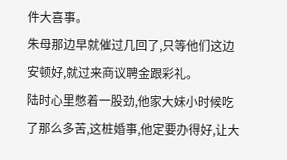件大喜事。
朱母那边早就催过几回了,只等他们这边安顿好,就过来商议聘金跟彩礼。
陆时心里憋着一股劲,他家大妹小时候吃了那么多苦,这桩婚事,他定要办得好,让大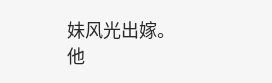妹风光出嫁。
他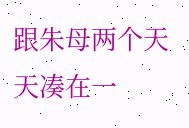跟朱母两个天天凑在一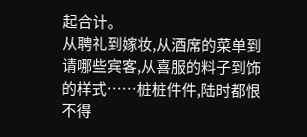起合计。
从聘礼到嫁妆,从酒席的菜单到请哪些宾客,从喜服的料子到饰的样式……桩桩件件,陆时都恨不得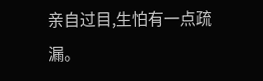亲自过目,生怕有一点疏漏。